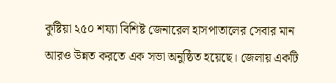কুষ্টিয়া ২৫০ শয্যা বিশিষ্ট জেনারেল হাসপাতালের সেবার মান আরও উন্নত করতে এক সভা অনুষ্ঠিত হয়েছে। জেলায় একটি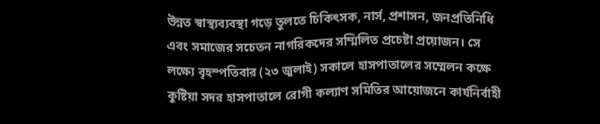উন্নত স্বাস্থ্যব্যবস্থা গড়ে তুলতে চিকিৎসক, নার্স, প্রশাসন, জনপ্রতিনিধি এবং সমাজের সচেতন নাগরিকদের সম্মিলিত প্রচেষ্টা প্রয়োজন। সে লক্ষ্যে বৃহস্পতিবার (২৩ জুলাই) সকালে হাসপাতালের সম্মেলন কক্ষে কুষ্টিয়া সদর হাসপাতালে রোগী কল্যাণ সমিতির আয়োজনে কার্যনির্বাহী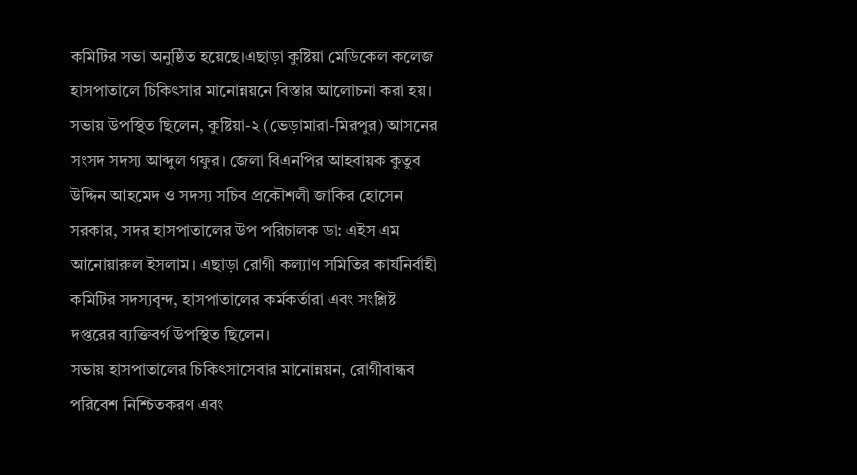কমিটির সভা অনুষ্ঠিত হয়েছে।এছাড়া কুষ্টিয়া মেডিকেল কলেজ হাসপাতালে চিকিৎসার মানোন্নয়নে বিস্তার আলোচনা করা হয়। সভায় উপস্থিত ছিলেন, কুষ্টিয়া-২ (ভেড়ামারা-মিরপুর) আসনের সংসদ সদস্য আব্দুল গফুর। জেলা বিএনপির আহবায়ক কুতুব উদ্দিন আহমেদ ও সদস্য সচিব প্রকৌশলী জাকির হোসেন সরকার, সদর হাসপাতালের উপ পরিচালক ডা: এইস এম আনোয়ারুল ইসলাম। এছাড়া রোগী কল্যাণ সমিতির কার্যনির্বাহী কমিটির সদস্যবৃন্দ, হাসপাতালের কর্মকর্তারা এবং সংশ্লিষ্ট দপ্তরের ব্যক্তিবর্গ উপস্থিত ছিলেন।
সভায় হাসপাতালের চিকিৎসাসেবার মানোন্নয়ন, রোগীবান্ধব পরিবেশ নিশ্চিতকরণ এবং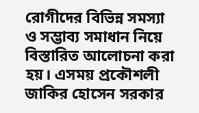রোগীদের বিভিন্ন সমস্যা ও সম্ভাব্য সমাধান নিয়ে বিস্তারিত আলোচনা করা হয়। এসময় প্রকৌশলী জাকির হোসেন সরকার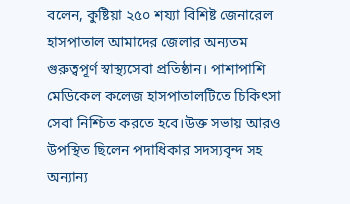বলেন, কুষ্টিয়া ২৫০ শয্যা বিশিষ্ট জেনারেল হাসপাতাল আমাদের জেলার অন্যতম গুরুত্বপূর্ণ স্বাস্থ্যসেবা প্রতিষ্ঠান। পাশাপাশি মেডিকেল কলেজ হাসপাতালটিতে চিকিৎসা সেবা নিশ্চিত করতে হবে।উক্ত সভায় আরও উপস্থিত ছিলেন পদাধিকার সদস্যবৃন্দ সহ অন্যান্য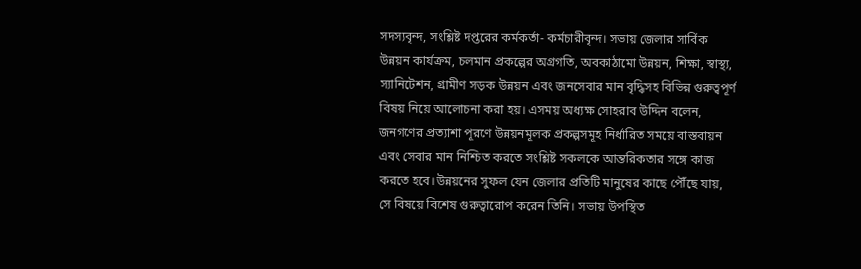সদস্যবৃন্দ, সংশ্লিষ্ট দপ্তরের কর্মকর্তা- কর্মচারীবৃন্দ। সভায় জেলার সার্বিক উন্নয়ন কার্যক্রম, চলমান প্রকল্পের অগ্রগতি, অবকাঠামো উন্নয়ন, শিক্ষা, স্বাস্থ্য, স্যানিটেশন, গ্রামীণ সড়ক উন্নয়ন এবং জনসেবার মান বৃদ্ধিসহ বিভিন্ন গুরুত্বপূর্ণ বিষয় নিয়ে আলোচনা করা হয়। এসময় অধ্যক্ষ সোহরাব উদ্দিন বলেন, জনগণের প্রত্যাশা পূরণে উন্নয়নমূলক প্রকল্পসমূহ নির্ধারিত সময়ে বাস্তবায়ন এবং সেবার মান নিশ্চিত করতে সংশ্লিষ্ট সকলকে আন্তরিকতার সঙ্গে কাজ করতে হবে।উন্নয়নের সুফল যেন জেলার প্রতিটি মানুষের কাছে পৌঁছে যায়, সে বিষয়ে বিশেষ গুরুত্বারোপ করেন তিনি। সভায় উপস্থিত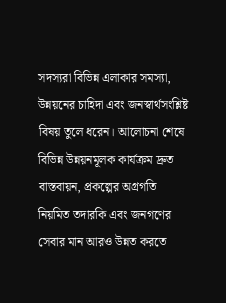সদস্যরা বিভিন্ন এলাকার সমস্যা, উন্নয়নের চাহিদা এবং জনস্বার্থসংশ্লিষ্ট বিষয় তুলে ধরেন। আলোচনা শেষে বিভিন্ন উন্নয়নমূলক কার্যক্রম দ্রুত বাস্তবায়ন, প্রকল্পের অগ্রগতি নিয়মিত তদারকি এবং জনগণের সেবার মান আরও উন্নত করতে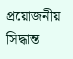প্রয়োজনীয় সিদ্ধান্ত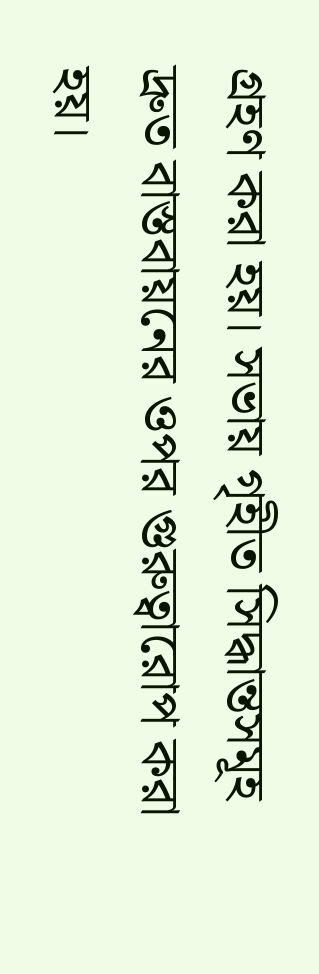গ্রহণ করা হয়। সভায় গৃহীত সিদ্ধান্তসমূহ দ্রুত বাস্তবায়নের ওপর গুরুত্বারোপ করা হয়।